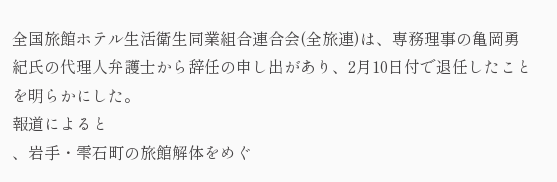全国旅館ホテル生活衛生同業組合連合会(全旅連)は、専務理事の亀岡勇紀氏の代理人弁護士から辞任の申し出があり、2月10日付で退任したことを明らかにした。
報道によると
、岩手・雫石町の旅館解体をめぐ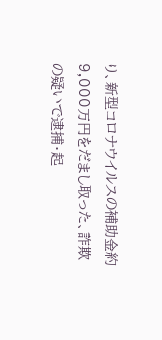り、新型コロナウイルスの補助金約9,000万円をだまし取った、詐欺の疑いで逮捕・起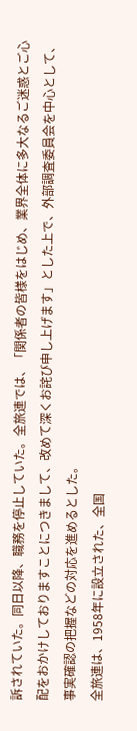訴されていた。同日以降、職務を停止していた。全旅連では、「関係者の皆様をはじめ、業界全体に多大なるご迷惑とご心配をおかけしておりますことにつきまして、改めて深くお詫び申し上げます」とした上で、外部調査委員会を中心として、事実確認の把握などの対応を進めるとした。
全旅連は、1958年に設立された、全国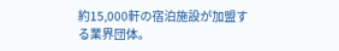約15,000軒の宿泊施設が加盟する業界団体。